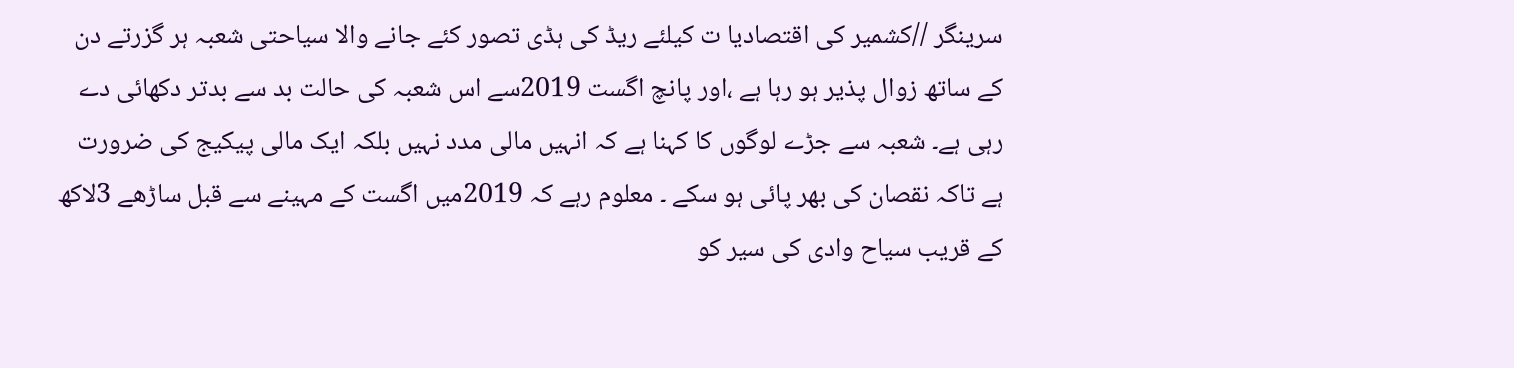سرینگر //کشمیر کی اقتصادیا ت کیلئے ریڈ کی ہڈی تصور کئے جانے والا سیاحتی شعبہ ہر گزرتے دن کے ساتھ زوال پذیر ہو رہا ہے ،اور پانچ اگست 2019سے اس شعبہ کی حالت بد سے بدتر دکھائی دے رہی ہے۔ شعبہ سے جڑے لوگوں کا کہنا ہے کہ انہیں مالی مدد نہیں بلکہ ایک مالی پیکیج کی ضرورت ہے تاکہ نقصان کی بھر پائی ہو سکے ۔ معلوم رہے کہ 2019میں اگست کے مہینے سے قبل ساڑھے 3لاکھ کے قریب سیاح وادی کی سیر کو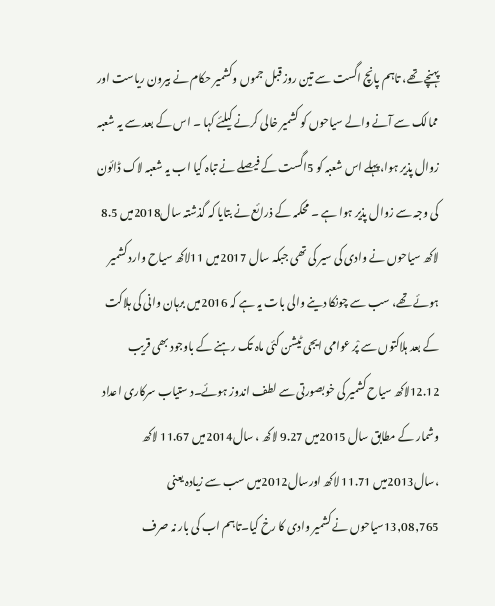پہنچے تھے، تاہم پانچ اگست سے تین روز قبل جموں وکشمیر حکام نے بیرون ریاست اور ممالک سے آنے والے سیاحوں کو کشمیر خالی کرنے کیلئے کہا ۔ اس کے بعد سے یہ شعبہ زوال پذیر ہوا،پہلے اس شعبہ کو 5اگست کے فیصلے نے تباہ کیا اب یہ شعبہ لاک ڈائون کی وجہ سے زوال پذیر ہوا ہے ۔ محکمہ کے ذرائع نے بتایا کہ گذشتہ سال2018میں 8.5 لاکھ سیاحوں نے وادی کی سیر کی تھی جبکہ سال 2017میں 11لاکھ سیاح وارد کشمیر ہوئے تھے، سب سے چونکا دینے والی بات یہ ہے کہ 2016میں برہان وانی کی ہلاکت کے بعد ہلاکتوں سے پْر عوامی ایجی ٹیشن کئی ماہ تک رہنے کے باوجود بھی قریب 12.12لاکھ سیاح کشمیر کی خوبصورتی سے لطف اندوز ہوئے۔د ستیاب سرکاری اعداد وشمار کے مطابق سال 2015میں 9.27 لاکھ ، سال2014میں 11.67 لاکھ ،سال2013میں 11.71 لاکھ اورسال2012میں سب سے زیادہ یعنی 13,08,765سیاحوں نے کشمیر وادی کا رخ کیا۔تاہم اب کی بار نہ صرف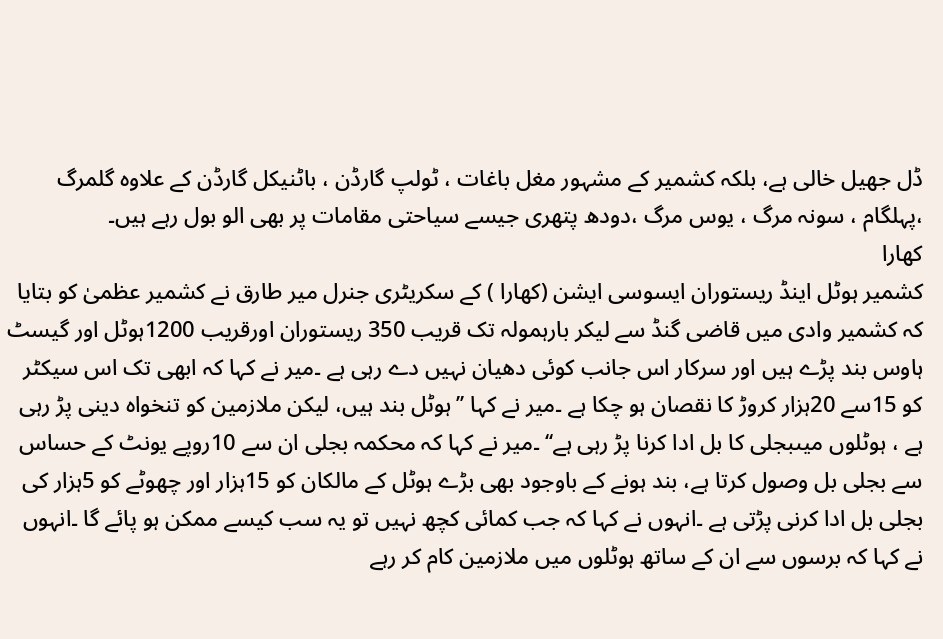ڈل جھیل خالی ہے، بلکہ کشمیر کے مشہور مغل باغات ، ٹولپ گارڈن ، باٹنیکل گارڈن کے علاوہ گلمرگ ،پہلگام ، سونہ مرگ ، یوس مرگ ،دودھ پتھری جیسے سیاحتی مقامات پر بھی الو بول رہے ہیں۔
کھارا
کشمیر ہوٹل اینڈ ریستوران ایسوسی ایشن (کھارا ) کے سکریٹری جنرل میر طارق نے کشمیر عظمیٰ کو بتایا کہ کشمیر وادی میں قاضی گنڈ سے لیکر بارہمولہ تک قریب 350 ریستوران اورقریب 1200ہوٹل اور گیسٹ ہاوس بند پڑے ہیں اور سرکار اس جانب کوئی دھیان نہیں دے رہی ہے ۔میر نے کہا کہ ابھی تک اس سیکٹر کو 15سے 20ہزار کروڑ کا نقصان ہو چکا ہے ۔میر نے کہا ’’ہوٹل بند ہیں، لیکن ملازمین کو تنخواہ دینی پڑ رہی ہے ، ہوٹلوں میںبجلی کا بل ادا کرنا پڑ رہی ہے‘‘ ۔میر نے کہا کہ محکمہ بجلی ان سے 10روپے یونٹ کے حساس سے بجلی بل وصول کرتا ہے، بند ہونے کے باوجود بھی بڑے ہوٹل کے مالکان کو 15ہزار اور چھوٹے کو 5ہزار کی بجلی بل ادا کرنی پڑتی ہے ۔انہوں نے کہا کہ جب کمائی کچھ نہیں تو یہ سب کیسے ممکن ہو پائے گا ۔انہوں نے کہا کہ برسوں سے ان کے ساتھ ہوٹلوں میں ملازمین کام کر رہے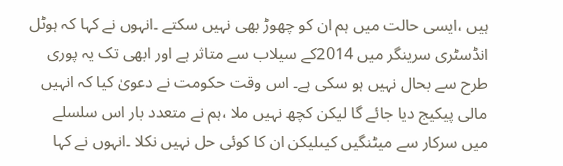ہیں ،ایسی حالت میں ہم ان کو چھوڑ بھی نہیں سکتے ۔انہوں نے کہا کہ ہوٹل انڈسٹری سرینگر میں 2014کے سیلاب سے متاثر ہے اور ابھی تک یہ پوری طرح سے بحال نہیں ہو سکی ہے۔ اس وقت حکومت نے دعویٰ کیا کہ انہیں مالی پیکیج دیا جائے گا لیکن کچھ نہیں ملا ،ہم نے متعدد بار اس سلسلے میں سرکار سے میٹنگیں کیںلیکن ان کا کوئی حل نہیں نکلا ۔انہوں نے کہا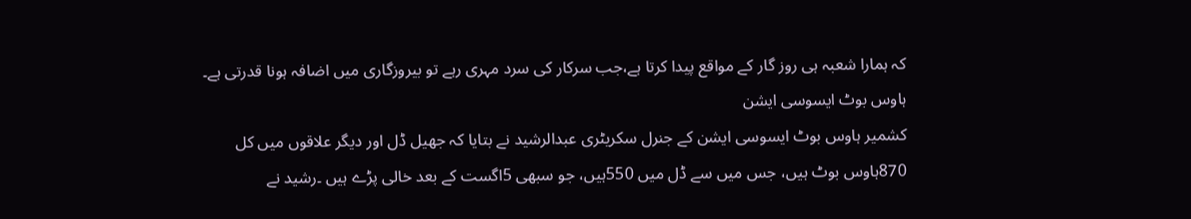کہ ہمارا شعبہ ہی روز گار کے مواقع پیدا کرتا ہے،جب سرکار کی سرد مہری رہے تو بیروزگاری میں اضافہ ہونا قدرتی ہے۔
ہاوس بوٹ ایسوسی ایشن
کشمیر ہاوس بوٹ ایسوسی ایشن کے جنرل سکریٹری عبدالرشید نے بتایا کہ جھیل ڈل اور دیگر علاقوں میں کل 870ہاوس بوٹ ہیں، جس میں سے ڈل میں 550ہیں، جو سبھی 5اگست کے بعد خالی پڑے ہیں ۔رشید نے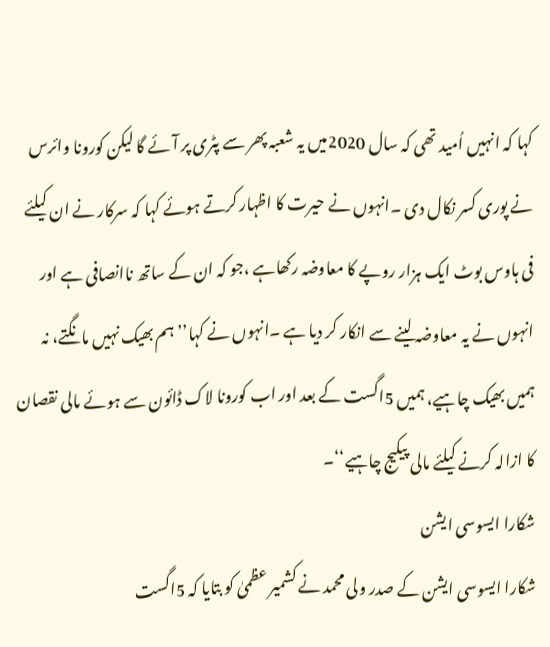کہا کہ انہیں اُمید تھی کہ سال 2020میں یہ شعبہ پھر سے پٹری پر آئے گا لیکن کورونا وائرس نے پوری کسر نکال دی ۔انہوں نے حیرت کا اظہار کرتے ہوئے کہا کہ سرکار نے ان کیلئے فی ہاوس بوٹ ایک ہزار روپے کا معاوضہ رکھاہے ،جو کہ ان کے ساتھ ناانصافی ہے اور انہوں نے یہ معاوضہ لینے سے انکار کر دیا ہے ۔انہوں نے کہا’’ ہم بھیک نہیں مانگتے، نہ ہمیں بھیک چاہیے، ہمیں 5اگست کے بعد اور اب کورونا لاک ڈائون سے ہوئے مالی نقصان کا ازالہ کرنے کیلئے مالی پیکیج چاہیے‘‘۔
شکارا ایسوسی ایشن
شکارا ایسوسی ایشن کے صدر ولی محمد نے کشمیر عظمیٰ کو بتایا کہ 5اگست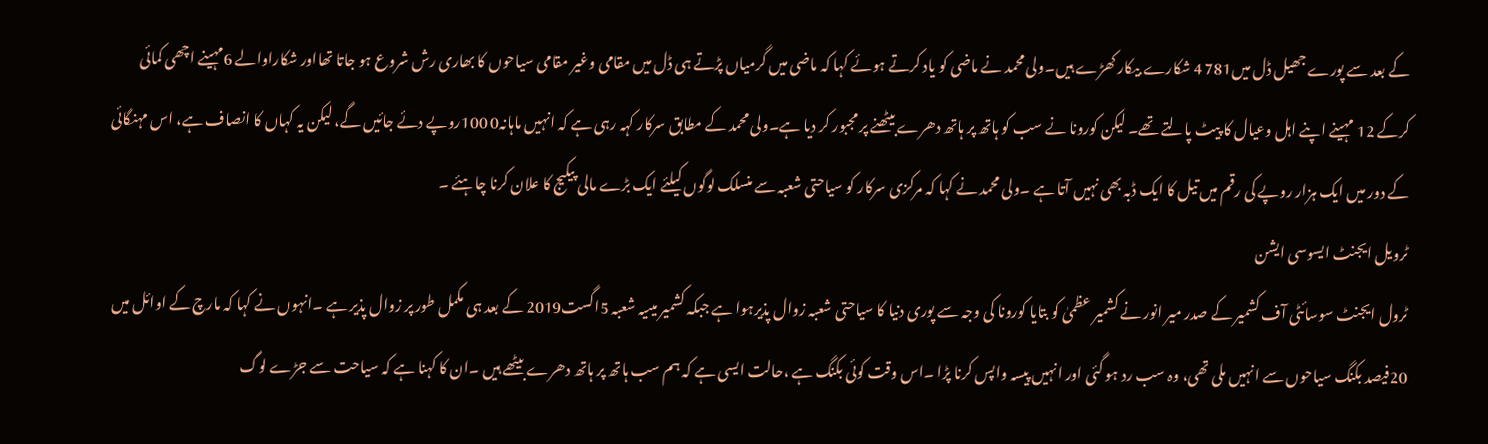کے بعد سے پورے جھیل ڈل میں781 4 شکارے بیکار کھڑے ہیں۔ولی محمد نے ماضی کو یاد کرتے ہوئے کہا کہ ماضی میں گرمیاں پڑتے ہی ڈل میں مقامی وغیر مقامی سیاحوں کا بھاری رش شروع ہو جاتا تھااور شکاراوالے 6مہینے اچھی کمائی کرکے 12 مہینے اپنے اہل وعیال کا پیٹ پالتے تھے۔ لیکن کورونا نے سب کو ہاتھ پر ہاتھ دھرے بیٹھنے پر مجبور کر دیا ہے۔ولی محمد کے مطابق سرکار کہہ رہی ہے کہ انہیں ماہانہ0 100روپے دئے جائیں گے، لیکن یہ کہاں کا انصاف ہے، اس مہنگائی کے دور میں ایک ہزار روپے کی رقم میں تیل کا ایک ڈبہ بھی نہیں آتا ہے ۔ولی محمد نے کہا کہ مرکزی سرکار کو سیاحتی شعبہ سے منسلک لوگوں کیلئے ایک بڑے مالی پیکیج کا علان کرنا چاہئے ۔
ٹرویل ایجنٹ ایسوسی ایشن
ٹرول ایجنٹ سوسائٹی آف کشمیر کے صدر میر انور نے کشمیر عظمیٰ کو بتایا کورونا کی وجہ سے پوری دنیا کا سیاحتی شعبہ زوال پذیرہوا ہے جبکہ کشمیر میںیہ شعبہ 5اگست2019 کے بعد ہی مکمل طور پر زوال پذیر ہے ۔انہوں نے کہا کہ مارچ کے اوائل میں 20فیصد بکنگ سیاحوں سے انہیں ملی تھی، وہ سب رد ہو گئی اور انہیں پیسہ واپس کرنا پڑا ۔اس وقت کوئی بکنگ ہے ،حالت ایسی ہے کہ ہم سب ہاتھ پر ہاتھ دھرے بیٹھے ہیں ۔ان کا کہنا ہے کہ سیاحت سے جڑے لوگ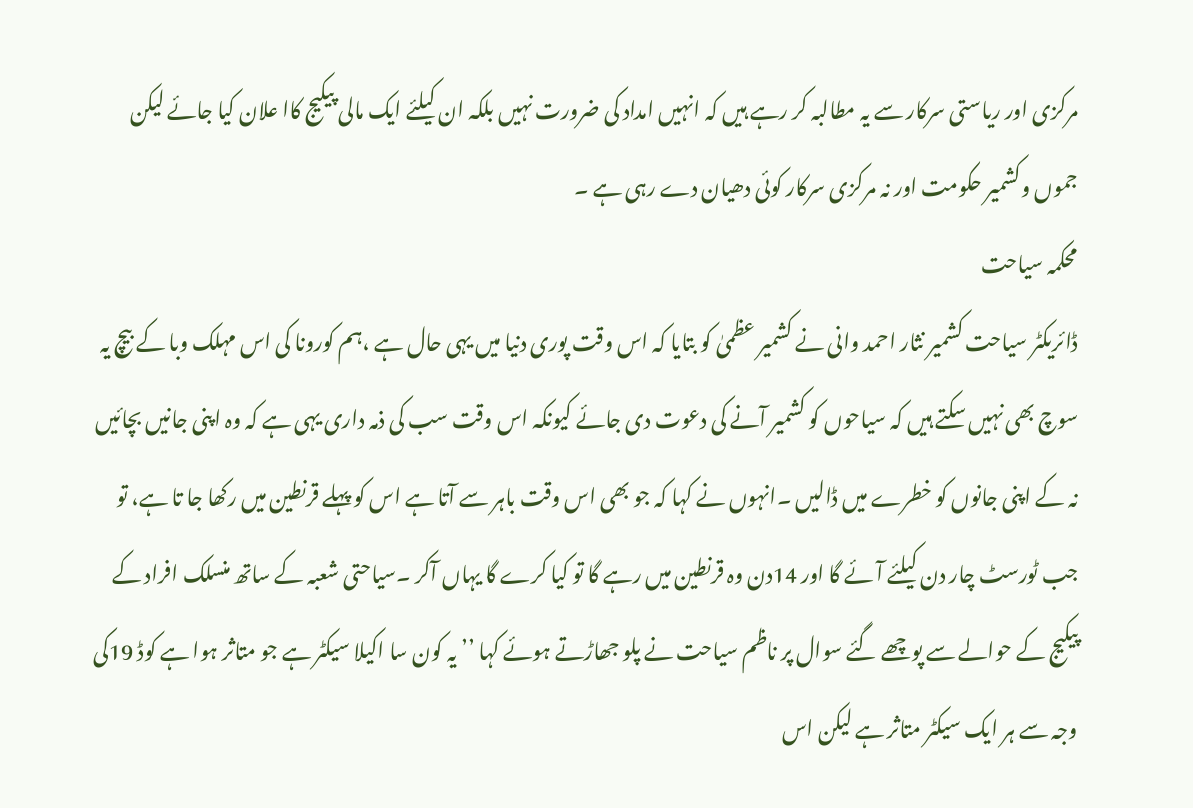مرکزی اور ریاستی سرکار سے یہ مطالبہ کر رہے ہیں کہ انہیں امداد کی ضرورت نہیں بلکہ ان کیلئے ایک مالی پیکیج کاا علان کیا جائے لیکن جموں وکشمیر حکومت اور نہ مرکزی سرکار کوئی دھیان دے رہی ہے ۔
محکمہ سیاحت
ڈائریکٹر سیاحت کشمیر نثار احمد وانی نے کشمیر عظمیٰ کو بتایا کہ اس وقت پوری دنیا میں یہی حال ہے ،ہم کورونا کی اس مہلک وبا کے بیچ یہ سوچ بھی نہیں سکتے ہیں کہ سیاحوں کو کشمیر آنے کی دعوت دی جائے کیونکہ اس وقت سب کی ذمہ داری یہی ہے کہ وہ اپنی جانیں بچائیں نہ کے اپنی جانوں کو خطرے میں ڈالیں ۔انہوں نے کہا کہ جو بھی اس وقت باہر سے آتا ہے اس کو پہلے قرنطین میں رکھا جا تا ہے، تو جب ٹورسٹ چار دن کیلئے آئے گا اور 14دن وہ قرنطین میں رہے گا تو کیا کرے گا یہاں آکر ۔سیاحتی شعبہ کے ساتھ منسلک افراد کے پیکیج کے حوالے سے پوچھے گئے سوال پر ناظم سیاحت نے پلو جھاڑتے ہوئے کہا ’’ یہ کون سا اکیلا سیکٹر ہے جو متاثر ہوا ہے کوڈ 19کی وجہ سے ہر ایک سیکٹر متاثر ہے لیکن اس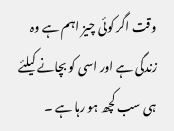وقت اگر کوئی چیز اہم ہے وہ زندگی ہے اور اسی کو بچانے کیلئے ہی سب کچھ ہو رہا ہے ۔